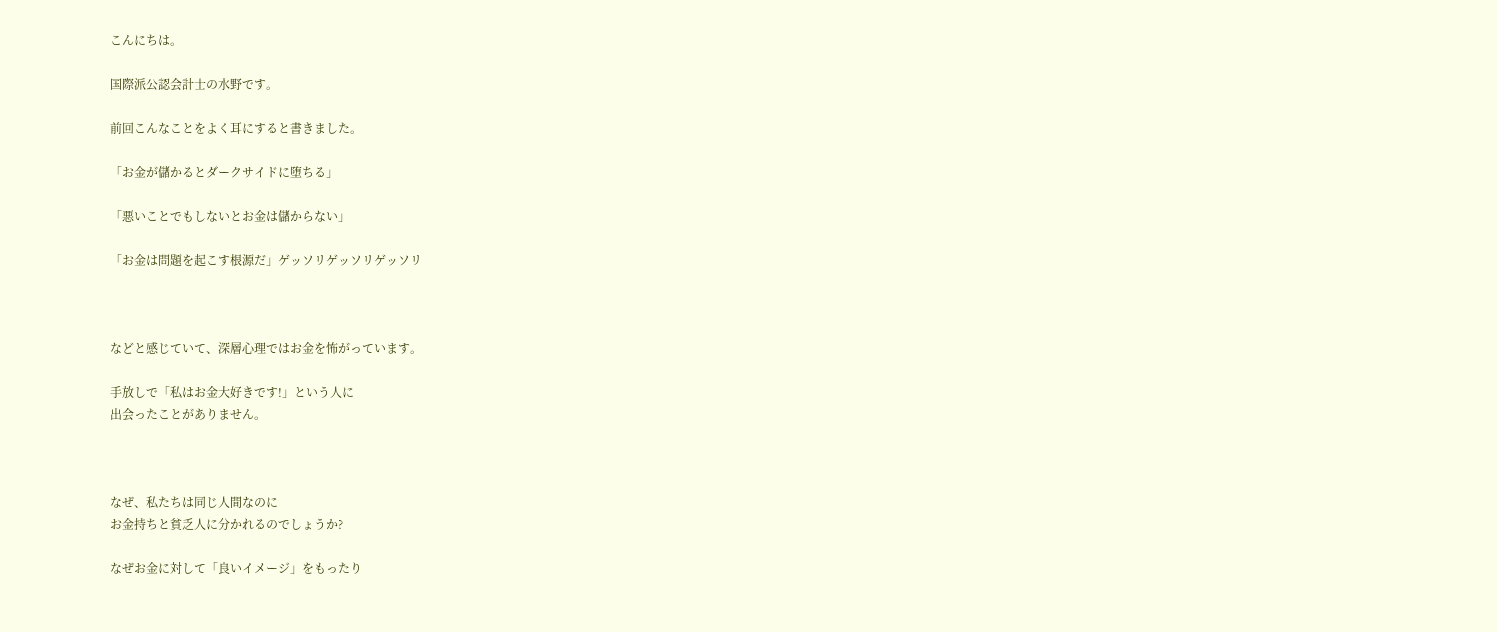こんにちは。

国際派公認会計士の水野です。

前回こんなことをよく耳にすると書きました。

「お金が儲かるとダークサイドに堕ちる」

「悪いことでもしないとお金は儲からない」

「お金は問題を起こす根源だ」ゲッソリゲッソリゲッソリ



などと感じていて、深層心理ではお金を怖がっています。

手放しで「私はお金大好きです!」という人に
出会ったことがありません。



なぜ、私たちは同じ人間なのに
お金持ちと貧乏人に分かれるのでしょうか?

なぜお金に対して「良いイメージ」をもったり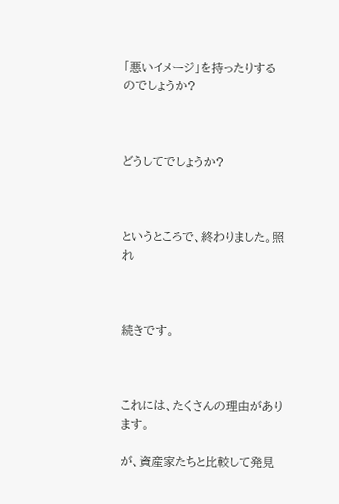「悪いイメージ」を持ったりするのでしょうか?



どうしてでしょうか?



というところで、終わりました。照れ



続きです。



これには、たくさんの理由があります。

が、資産家たちと比較して発見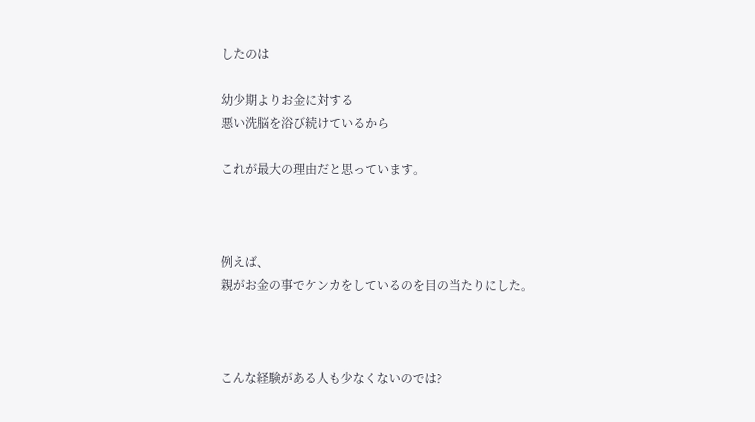したのは

幼少期よりお金に対する
悪い洗脳を浴び続けているから

これが最大の理由だと思っています。



例えば、
親がお金の事でケンカをしているのを目の当たりにした。



こんな経験がある人も少なくないのでは?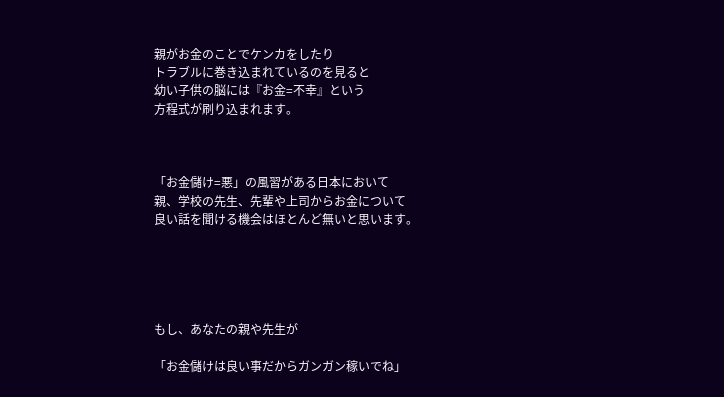親がお金のことでケンカをしたり
トラブルに巻き込まれているのを見ると
幼い子供の脳には『お金=不幸』という
方程式が刷り込まれます。



「お金儲け=悪」の風習がある日本において
親、学校の先生、先輩や上司からお金について
良い話を聞ける機会はほとんど無いと思います。





もし、あなたの親や先生が

「お金儲けは良い事だからガンガン稼いでね」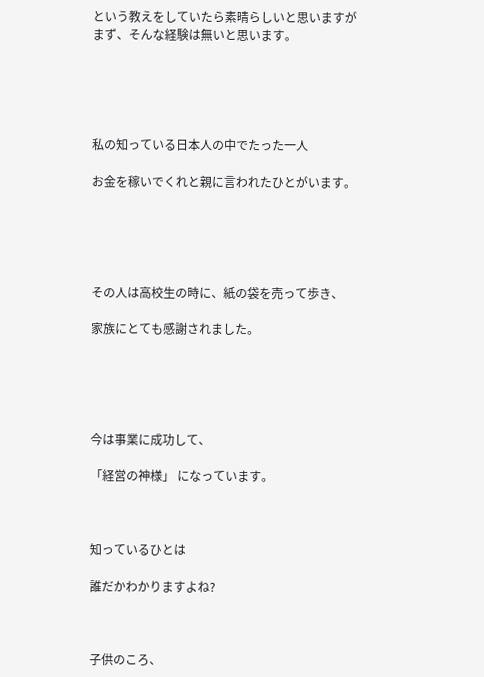という教えをしていたら素晴らしいと思いますが
まず、そんな経験は無いと思います。





私の知っている日本人の中でたった一人

お金を稼いでくれと親に言われたひとがいます。





その人は高校生の時に、紙の袋を売って歩き、

家族にとても感謝されました。





今は事業に成功して、

「経営の神様」 になっています。



知っているひとは

誰だかわかりますよね?



子供のころ、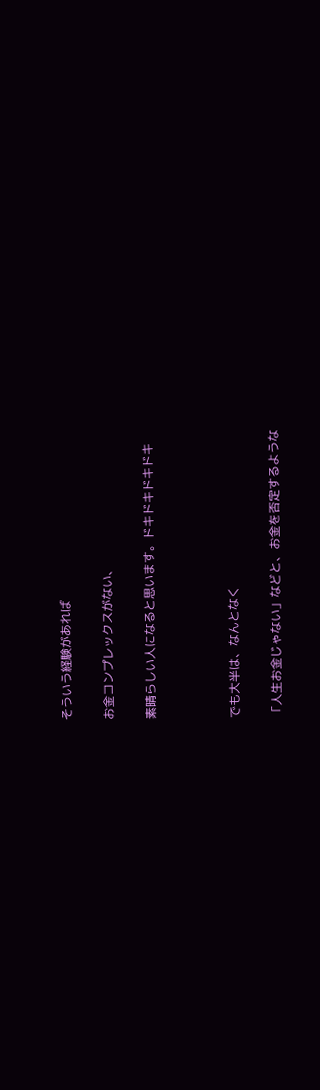そういう経験があれば

お金コンプレックスがない、

素晴らしい人になると思います。ドキドキドキドキ



でも大半は、なんとなく

「人生お金じゃない」などと、お金を否定するような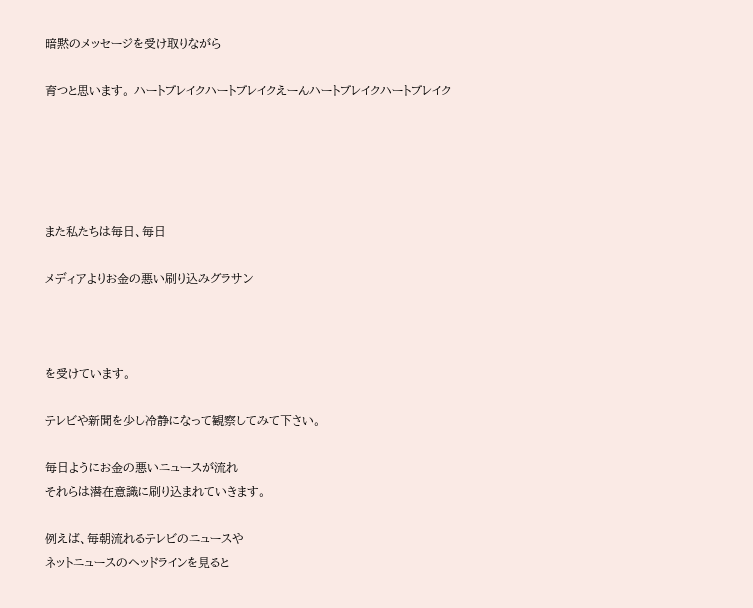暗黙のメッセージを受け取りながら

育つと思います。 ハートブレイクハートブレイクえーんハートブレイクハートブレイク





また私たちは毎日、毎日

メディアよりお金の悪い刷り込みグラサン



を受けています。

テレビや新聞を少し冷静になって観察してみて下さい。

毎日ようにお金の悪いニュースが流れ
それらは潜在意識に刷り込まれていきます。

例えば、毎朝流れるテレビのニュースや
ネットニュースのヘッドラインを見ると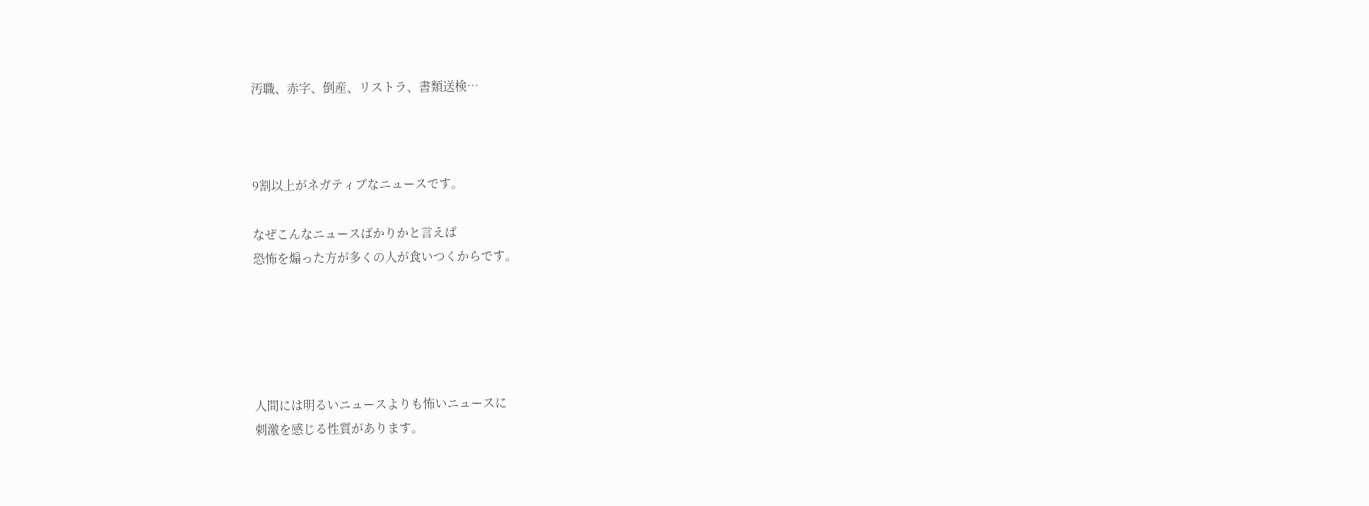汚職、赤字、倒産、リストラ、書類送検…



9割以上がネガティブなニュースです。

なぜこんなニュースばかりかと言えば
恐怖を煽った方が多くの人が食いつくからです。





人間には明るいニュースよりも怖いニュースに
刺激を感じる性質があります。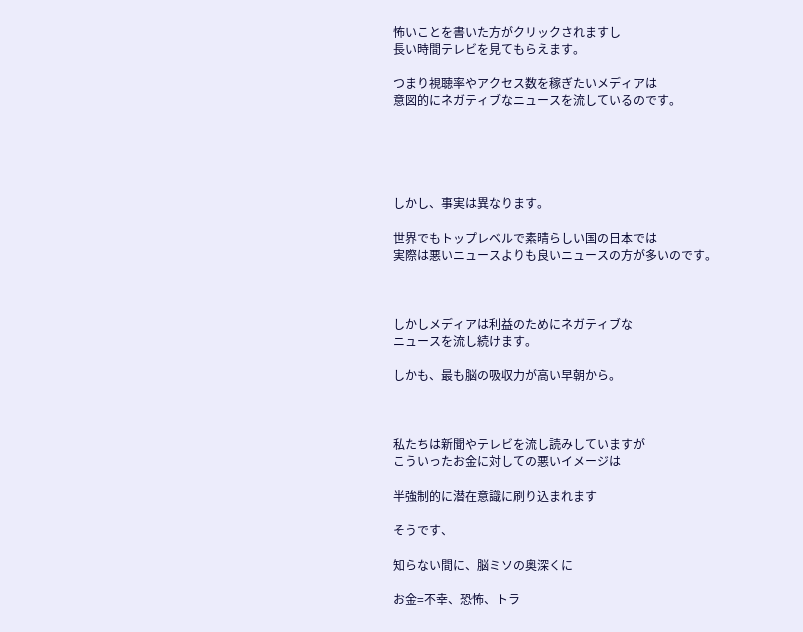怖いことを書いた方がクリックされますし
長い時間テレビを見てもらえます。

つまり視聴率やアクセス数を稼ぎたいメディアは
意図的にネガティブなニュースを流しているのです。





しかし、事実は異なります。

世界でもトップレベルで素晴らしい国の日本では
実際は悪いニュースよりも良いニュースの方が多いのです。



しかしメディアは利益のためにネガティブな
ニュースを流し続けます。

しかも、最も脳の吸収力が高い早朝から。



私たちは新聞やテレビを流し読みしていますが
こういったお金に対しての悪いイメージは

半強制的に潜在意識に刷り込まれます

そうです、

知らない間に、脳ミソの奥深くに

お金=不幸、恐怖、トラ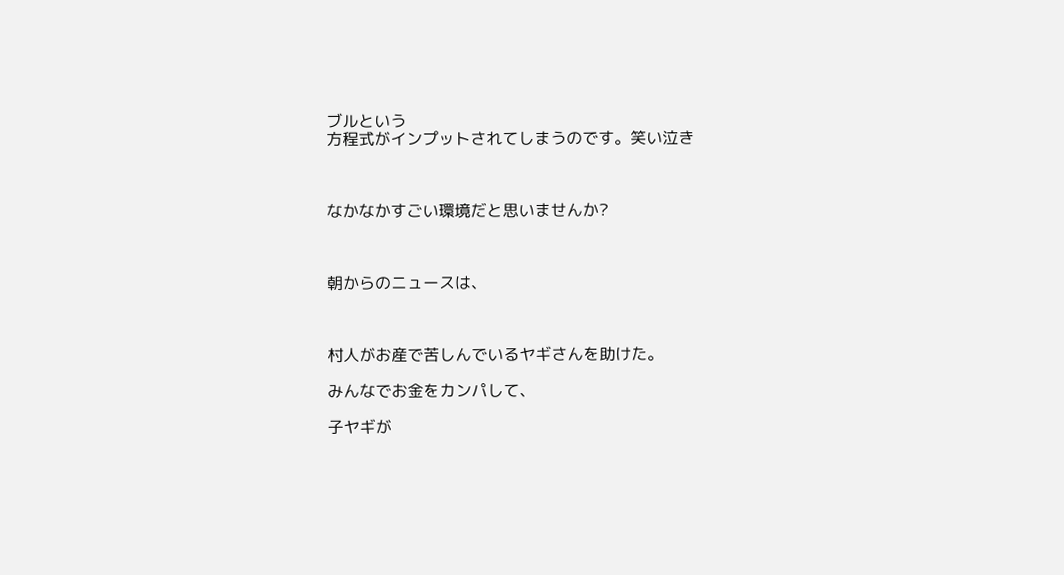ブルという
方程式がインプットされてしまうのです。笑い泣き



なかなかすごい環境だと思いませんか?



朝からのニュースは、



村人がお産で苦しんでいるヤギさんを助けた。

みんなでお金をカンパして、

子ヤギが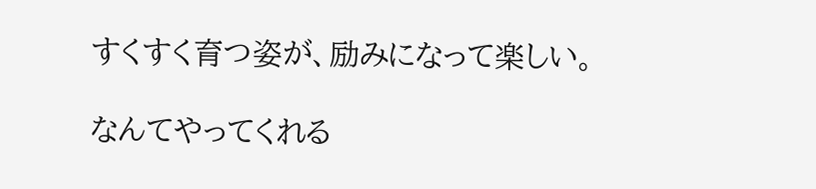すくすく育つ姿が、励みになって楽しい。

なんてやってくれる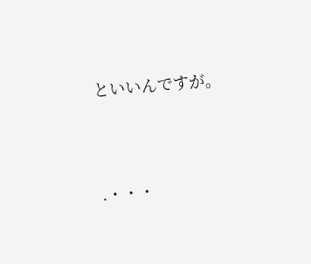といいんですが。





.・・・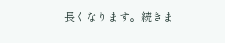長くなります。続きま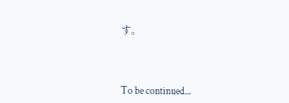す。



To be continued...